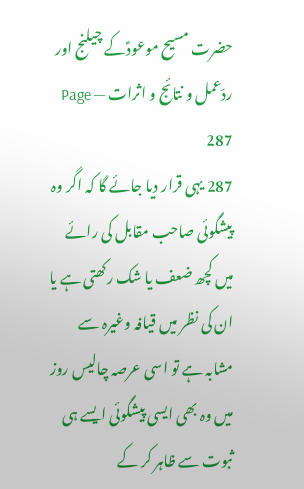حضرت مسیح موعودؑکے چیلنج اور ردّعمل و نتائج و اثرات — Page 287
287 یہی قرار دیا جائے گا کہ اگر وہ پیشگوئی صاحب مقابل کی رائے میں کچھ ضعف یا شک رکھتی ہے یا ان کی نظر میں قیافہ وغیرہ سے مشابہ ہے تو اسی عرصہ چالیس روز میں وہ بھی ایسی پیشگوئی ایسے ہی ثبوت سے ظاہر کر کے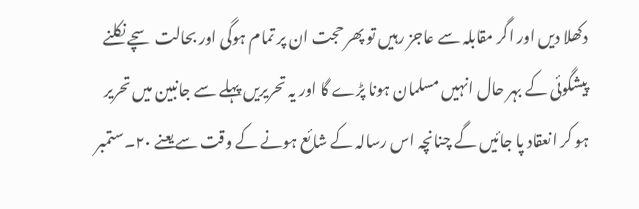دکھلا دیں اور اگر مقابلہ سے عاجز رہیں تو پھر حجت ان پر تمام ہوگی اور بحالت سچے نکلنے پیشگوئی کے بہر حال انہیں مسلمان ہونا پڑے گا اور یہ تحریریں پہلے سے جانبین میں تحریر ہو کر انعقاد پا جائیں گے چنانچہ اس رسالہ کے شائع ہونے کے وقت سے یعنے ۲۰۔ستمبر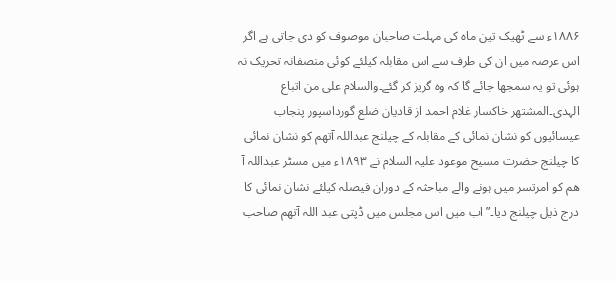۱۸۸۶ء سے ٹھیک تین ماہ کی مہلت صاحبان موصوف کو دی جاتی ہے اگر اس عرصہ میں ان کی طرف سے اس مقابلہ کیلئے کوئی منصفانہ تحریک نہ ہوئی تو یہ سمجھا جائے گا کہ وہ گریز کر گئے۔والسلام علی من اتباع الہدی۔المشتهر خاکسار غلام احمد از قادیان ضلع گورداسپور پنجاب عیسائیوں کو نشان نمائی کے مقابلہ کے چیلنج عبداللہ آتھم کو نشان نمائی کا چیلنج حضرت مسیح موعود علیہ السلام نے ۱۸۹۳ء میں مسٹر عبداللہ آ ھم کو امرتسر میں ہونے والے مباحثہ کے دوران فیصلہ کیلئے نشان نمائی کا درج ذیل چیلنج دیا۔”اب میں اس مجلس میں ڈپتی عبد اللہ آتھم صاحب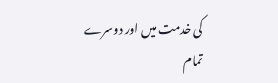کی خدمت میں اور دوسرے تمام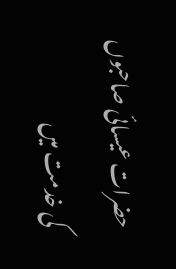حضرات عیسائی صاحبوں کی خدمت میں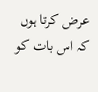عرض کرتا ہوں کہ اس بات کو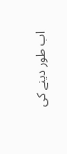اب طور دینے کی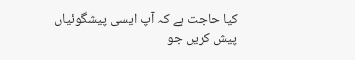کیا حاجت ہے کہ آپ ایسی پیشگوئیاں پیش کریں جو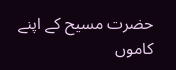حضرت مسیح کے اپنے کاموں